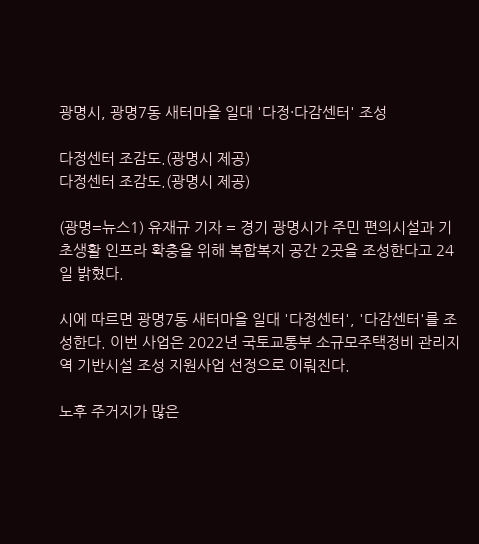광명시, 광명7동 새터마을 일대 '다정·다감센터' 조성

다정센터 조감도.(광명시 제공)
다정센터 조감도.(광명시 제공)

(광명=뉴스1) 유재규 기자 = 경기 광명시가 주민 편의시설과 기초생활 인프라 확충을 위해 복합복지 공간 2곳을 조성한다고 24일 밝혔다.

시에 따르면 광명7동 새터마을 일대 '다정센터', '다감센터'를 조성한다. 이번 사업은 2022년 국토교통부 소규모주택정비 관리지역 기반시설 조성 지원사업 선정으로 이뤄진다.

노후 주거지가 많은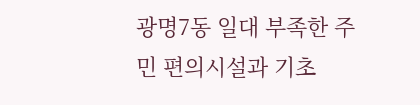광명7동 일대 부족한 주민 편의시설과 기초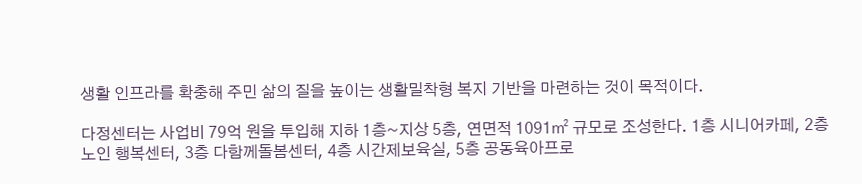생활 인프라를 확충해 주민 삶의 질을 높이는 생활밀착형 복지 기반을 마련하는 것이 목적이다.

다정센터는 사업비 79억 원을 투입해 지하 1층~지상 5층, 연면적 1091㎡ 규모로 조성한다. 1층 시니어카페, 2층 노인 행복센터, 3층 다함께돌봄센터, 4층 시간제보육실, 5층 공동육아프로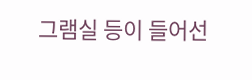그램실 등이 들어선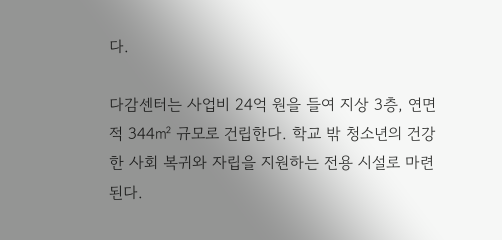다.

다감센터는 사업비 24억 원을 들여 지상 3층, 연면적 344㎡ 규모로 건립한다. 학교 밖 청소년의 건강한 사회 복귀와 자립을 지원하는 전용 시설로 마련된다.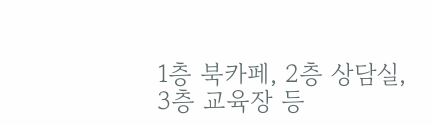1층 북카페, 2층 상담실, 3층 교육장 등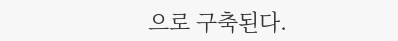으로 구축된다.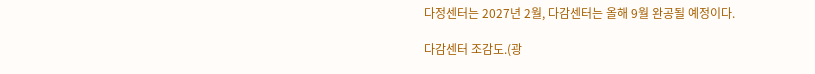다정센터는 2027년 2월, 다감센터는 올해 9월 완공될 예정이다.

다감센터 조감도.(광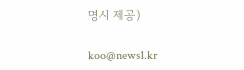명시 제공)

koo@news1.kr